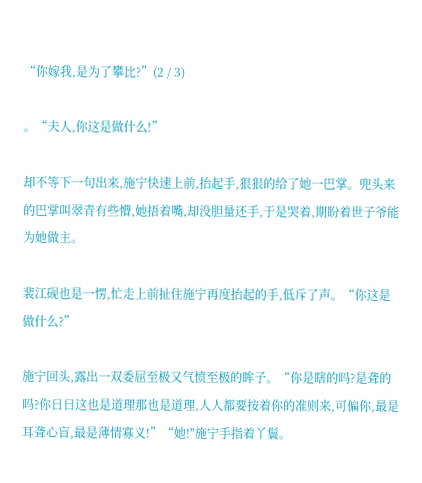“你嫁我,是为了攀比?”(2 / 3)

。“夫人,你这是做什么!”

却不等下一句出来,施宁快速上前,抬起手,狠狠的给了她一巴掌。兜头来的巴掌叫翠青有些懵,她捂着嘴,却没胆量还手,于是哭着,期盼着世子爷能为她做主。

裴江砚也是一愣,忙走上前扯住施宁再度抬起的手,低斥了声。“你这是做什么?”

施宁回头,露出一双委屈至极又气愤至极的眸子。“你是瞎的吗?是聋的吗?你日日这也是道理那也是道理,人人都要按着你的准则来,可偏你,最是耳聋心盲,最是薄情寡义!”“她!"施宁手指着丫鬟。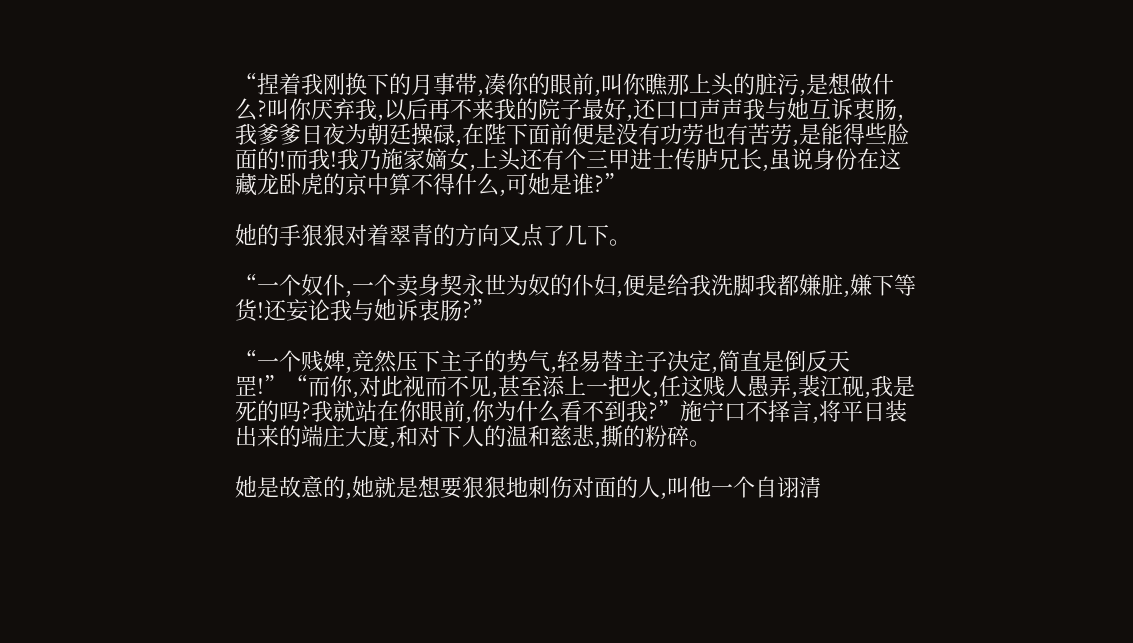“捏着我刚换下的月事带,凑你的眼前,叫你瞧那上头的脏污,是想做什么?叫你厌弃我,以后再不来我的院子最好,还口口声声我与她互诉衷肠,我爹爹日夜为朝廷操碌,在陛下面前便是没有功劳也有苦劳,是能得些脸面的!而我!我乃施家嫡女,上头还有个三甲进士传胪兄长,虽说身份在这藏龙卧虎的京中算不得什么,可她是谁?”

她的手狠狠对着翠青的方向又点了几下。

“一个奴仆,一个卖身契永世为奴的仆妇,便是给我洗脚我都嫌脏,嫌下等货!还妄论我与她诉衷肠?”

“一个贱婢,竞然压下主子的势气,轻易替主子决定,简直是倒反天罡!”“而你,对此视而不见,甚至添上一把火,任这贱人愚弄,裴江砚,我是死的吗?我就站在你眼前,你为什么看不到我?”施宁口不择言,将平日装出来的端庄大度,和对下人的温和慈悲,撕的粉碎。

她是故意的,她就是想要狠狠地刺伤对面的人,叫他一个自诩清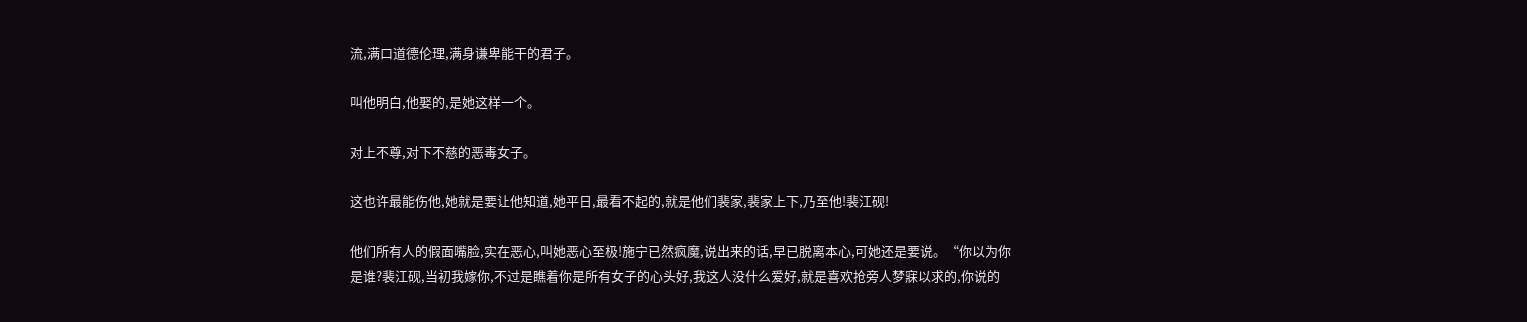流,满口道德伦理,满身谦卑能干的君子。

叫他明白,他娶的,是她这样一个。

对上不尊,对下不慈的恶毒女子。

这也许最能伤他,她就是要让他知道,她平日,最看不起的,就是他们裴家,裴家上下,乃至他!裴江砚!

他们所有人的假面嘴脸,实在恶心,叫她恶心至极!施宁已然疯魔,说出来的话,早已脱离本心,可她还是要说。“你以为你是谁?裴江砚,当初我嫁你,不过是瞧着你是所有女子的心头好,我这人没什么爱好,就是喜欢抢旁人梦寐以求的,你说的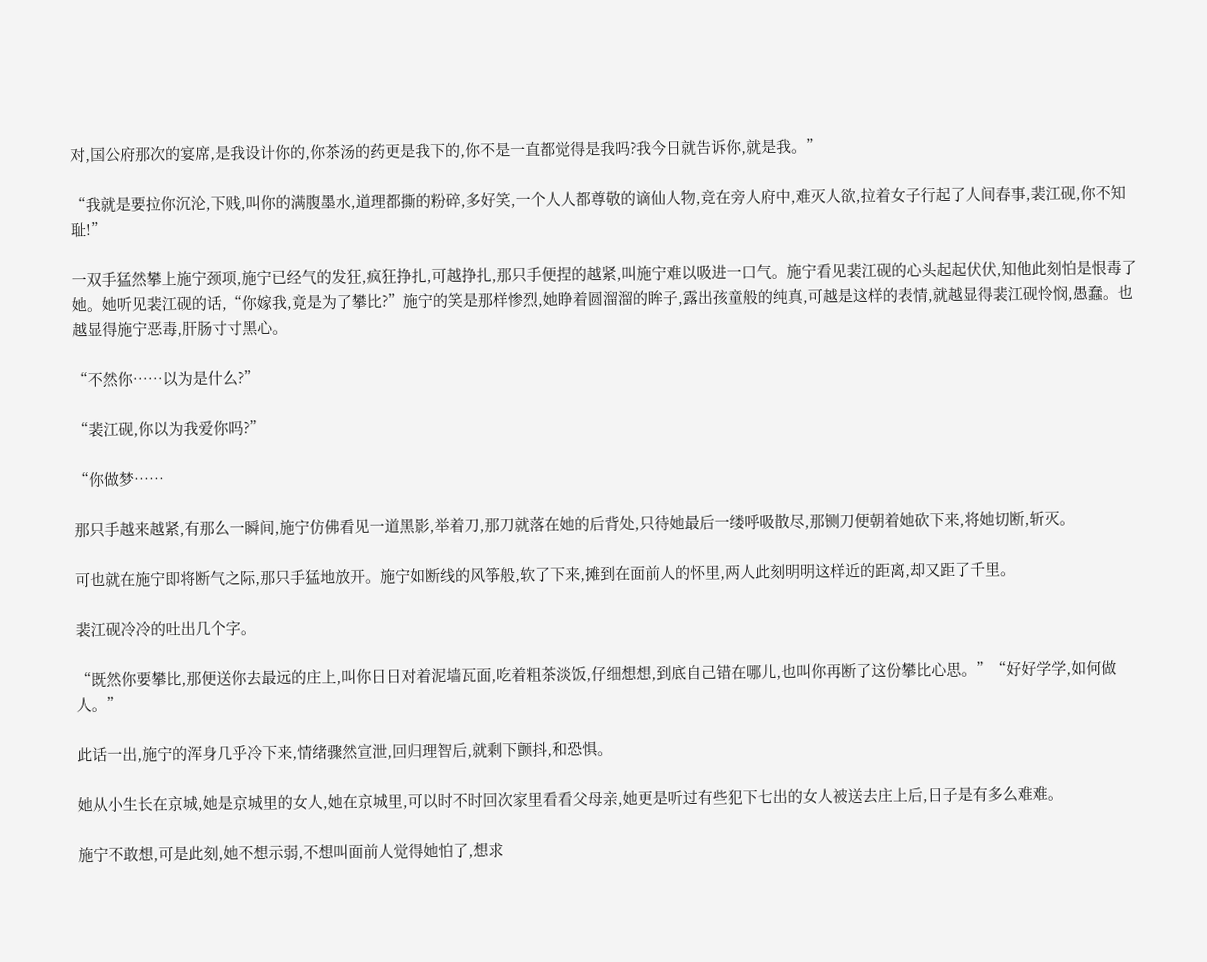对,国公府那次的宴席,是我设计你的,你茶汤的药更是我下的,你不是一直都觉得是我吗?我今日就告诉你,就是我。”

“我就是要拉你沉沦,下贱,叫你的满腹墨水,道理都撕的粉碎,多好笑,一个人人都尊敬的谪仙人物,竞在旁人府中,难灭人欲,拉着女子行起了人间春事,裴江砚,你不知耻!”

一双手猛然攀上施宁颈项,施宁已经气的发狂,疯狂挣扎,可越挣扎,那只手便捏的越紧,叫施宁难以吸进一口气。施宁看见裴江砚的心头起起伏伏,知他此刻怕是恨毒了她。她听见裴江砚的话,“你嫁我,竟是为了攀比?”施宁的笑是那样惨烈,她睁着圆溜溜的眸子,露出孩童般的纯真,可越是这样的表情,就越显得裴江砚怜悯,愚蠢。也越显得施宁恶毒,肝肠寸寸黑心。

“不然你……以为是什么?”

“裴江砚,你以为我爱你吗?”

“你做梦……

那只手越来越紧,有那么一瞬间,施宁仿佛看见一道黑影,举着刀,那刀就落在她的后背处,只待她最后一缕呼吸散尽,那铡刀便朝着她砍下来,将她切断,斩灭。

可也就在施宁即将断气之际,那只手猛地放开。施宁如断线的风筝般,软了下来,摊到在面前人的怀里,两人此刻明明这样近的距离,却又距了千里。

裴江砚冷冷的吐出几个字。

“既然你要攀比,那便送你去最远的庄上,叫你日日对着泥墙瓦面,吃着粗茶淡饭,仔细想想,到底自己错在哪儿,也叫你再断了这份攀比心思。”“好好学学,如何做人。”

此话一出,施宁的浑身几乎冷下来,情绪骤然宣泄,回归理智后,就剩下颤抖,和恐惧。

她从小生长在京城,她是京城里的女人,她在京城里,可以时不时回次家里看看父母亲,她更是听过有些犯下七出的女人被送去庄上后,日子是有多么难难。

施宁不敢想,可是此刻,她不想示弱,不想叫面前人觉得她怕了,想求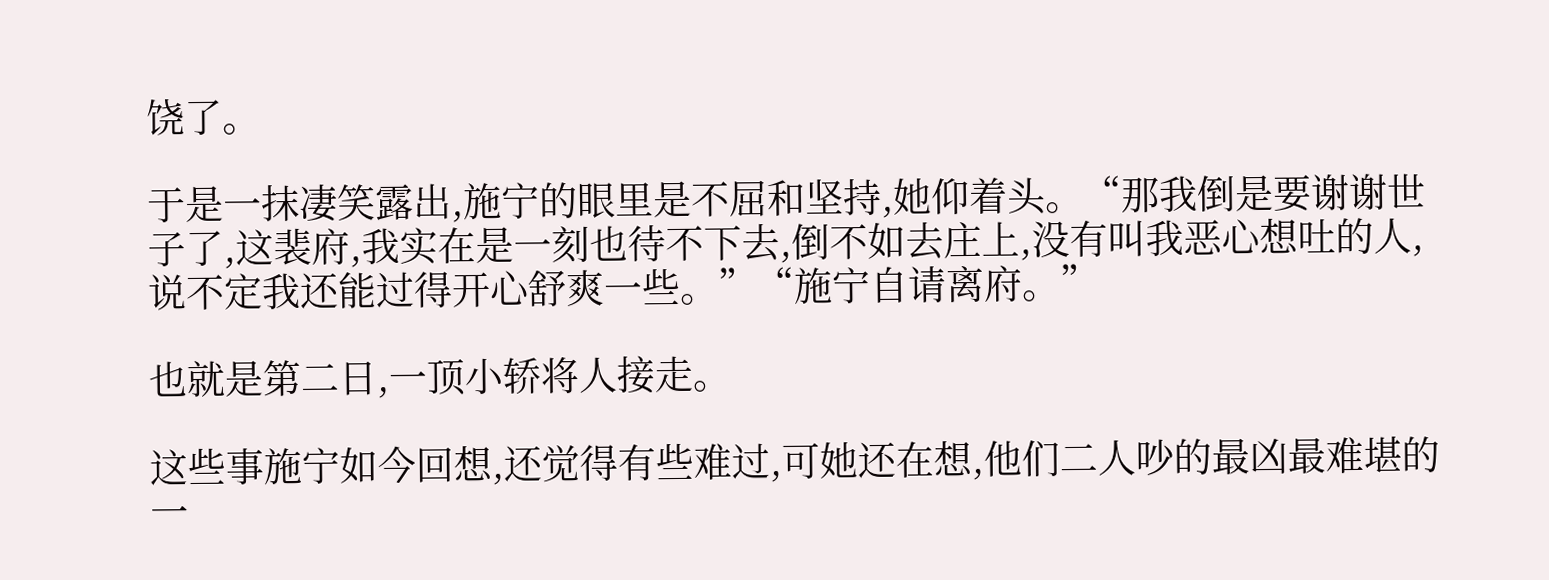饶了。

于是一抹凄笑露出,施宁的眼里是不屈和坚持,她仰着头。“那我倒是要谢谢世子了,这裴府,我实在是一刻也待不下去,倒不如去庄上,没有叫我恶心想吐的人,说不定我还能过得开心舒爽一些。”“施宁自请离府。”

也就是第二日,一顶小轿将人接走。

这些事施宁如今回想,还觉得有些难过,可她还在想,他们二人吵的最凶最难堪的一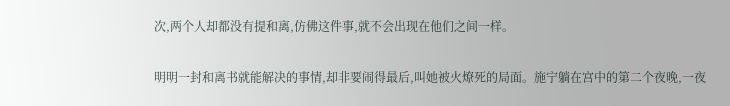次,两个人却都没有提和离,仿佛这件事,就不会出现在他们之间一样。

明明一封和离书就能解决的事情,却非要闹得最后,叫她被火燎死的局面。施宁躺在宫中的第二个夜晚,一夜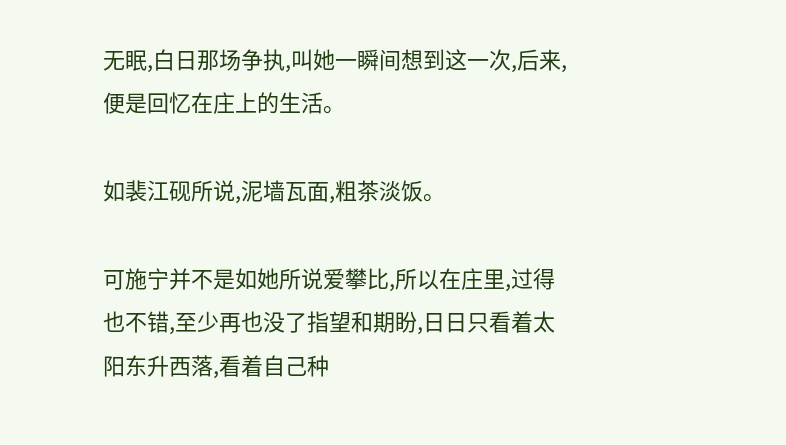无眠,白日那场争执,叫她一瞬间想到这一次,后来,便是回忆在庄上的生活。

如裴江砚所说,泥墙瓦面,粗茶淡饭。

可施宁并不是如她所说爱攀比,所以在庄里,过得也不错,至少再也没了指望和期盼,日日只看着太阳东升西落,看着自己种